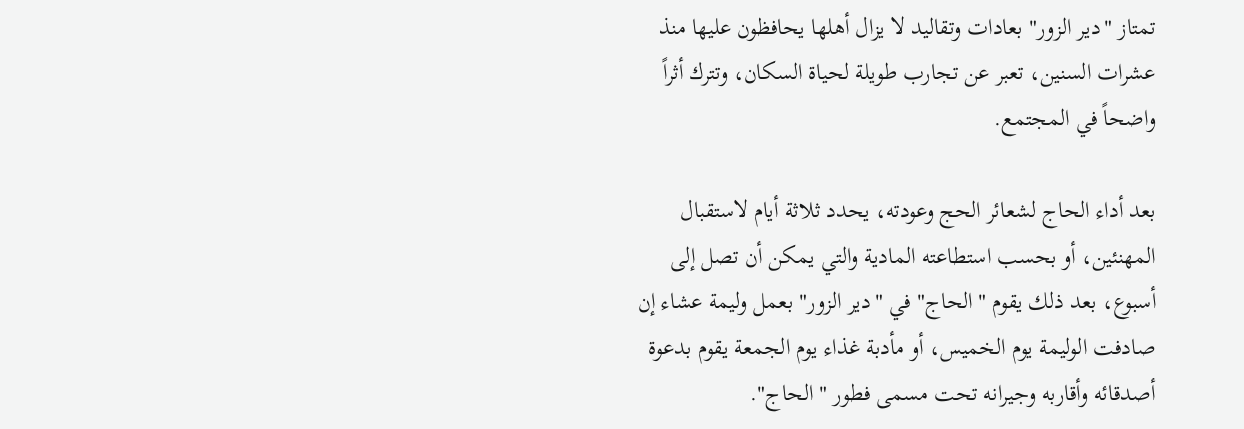تمتاز "دير الزور" بعادات وتقاليد لا يزال أهلها يحافظون عليها منذ عشرات السنين، تعبر عن تجارب طويلة لحياة السكان، وتترك أثراً واضحاً في المجتمع.

بعد أداء الحاج لشعائر الحج وعودته، يحدد ثلاثة أيام لاستقبال المهنئين، أو بحسب استطاعته المادية والتي يمكن أن تصل إلى أسبوع، بعد ذلك يقوم "الحاج" في "دير الزور" بعمل وليمة عشاء إن صادفت الوليمة يوم الخميس، أو مأدبة غذاء يوم الجمعة يقوم بدعوة أصدقائه وأقاربه وجيرانه تحت مسمى فطور "الحاج".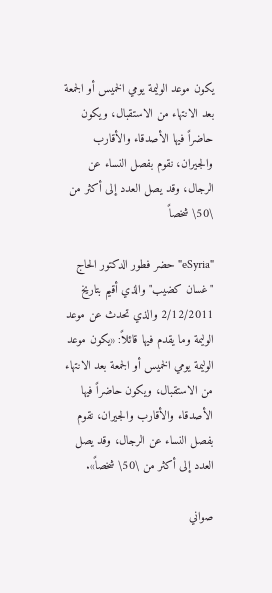يكون موعد الوليمة يومي الخميس أو الجمعة بعد الانتهاء من الاستقبال، ويكون حاضراً فيها الأصدقاء والأقارب والجيران، نقوم بفصل النساء عن الرجال، وقد يصل العدد إلى أكثر من \50\ شخصاً

"eSyria" حضر فطور الدكتور الحاج "غسان كضيب" والذي أقيم بتاريخ 2/12/2011 والذي تحدث عن موعد الوليمة وما يقدم فيها قائلاً: «يكون موعد الوليمة يومي الخميس أو الجمعة بعد الانتهاء من الاستقبال، ويكون حاضراً فيها الأصدقاء والأقارب والجيران، نقوم بفصل النساء عن الرجال، وقد يصل العدد إلى أكثر من \50\ شخصاً».

صواني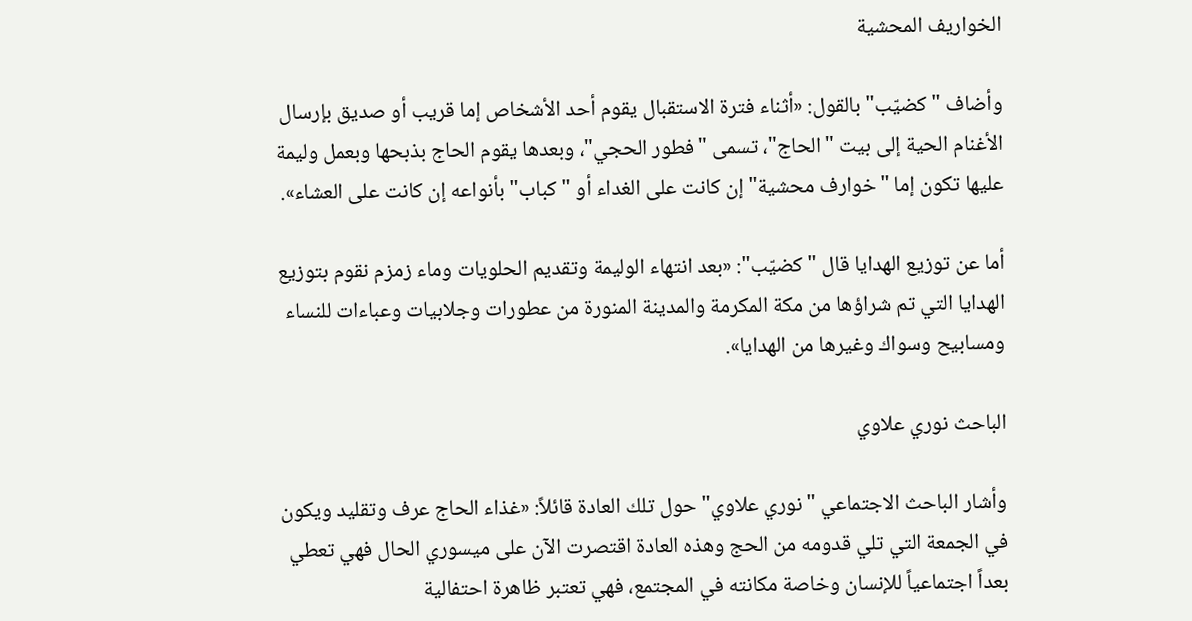الخواريف المحشية

وأضاف "كضيّب" بالقول: «أثناء فترة الاستقبال يقوم أحد الأشخاص إما قريب أو صديق بإرسال الأغنام الحية إلى بيت "الحاج"، تسمى "فطور الحجي"، وبعدها يقوم الحاج بذبحها وبعمل وليمة عليها تكون إما "خوارف محشية" إن كانت على الغداء أو "كباب" بأنواعه إن كانت على العشاء».

أما عن توزيع الهدايا قال "كضيّب": «بعد انتهاء الوليمة وتقديم الحلويات وماء زمزم نقوم بتوزيع الهدايا التي تم شراؤها من مكة المكرمة والمدينة المنورة من عطورات وجلابيات وعباءات للنساء ومسابيح وسواك وغيرها من الهدايا».

الباحث نوري علاوي

وأشار الباحث الاجتماعي "نوري علاوي" حول تلك العادة قائلاً: «غذاء الحاج عرف وتقليد ويكون في الجمعة التي تلي قدومه من الحج وهذه العادة اقتصرت الآن على ميسوري الحال فهي تعطي بعداً اجتماعياً للإنسان وخاصة مكانته في المجتمع، فهي تعتبر ظاهرة احتفالية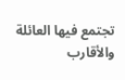تجتمع فيها العائلة والأقارب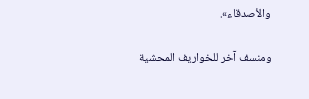والأصدقاء».

ومنسف آخر للخواريف المحشية